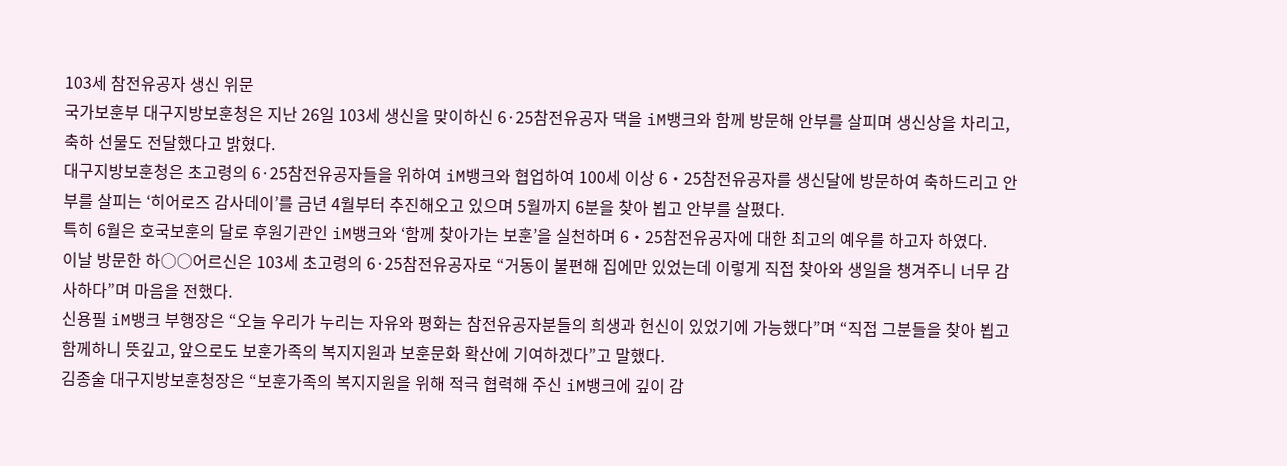103세 참전유공자 생신 위문
국가보훈부 대구지방보훈청은 지난 26일 103세 생신을 맞이하신 6·25참전유공자 댁을 iM뱅크와 함께 방문해 안부를 살피며 생신상을 차리고, 축하 선물도 전달했다고 밝혔다.
대구지방보훈청은 초고령의 6·25참전유공자들을 위하여 iM뱅크와 협업하여 100세 이상 6‧25참전유공자를 생신달에 방문하여 축하드리고 안부를 살피는 ‘히어로즈 감사데이’를 금년 4월부터 추진해오고 있으며 5월까지 6분을 찾아 뵙고 안부를 살폈다.
특히 6월은 호국보훈의 달로 후원기관인 iM뱅크와 ‘함께 찾아가는 보훈’을 실천하며 6‧25참전유공자에 대한 최고의 예우를 하고자 하였다.
이날 방문한 하○○어르신은 103세 초고령의 6·25참전유공자로 “거동이 불편해 집에만 있었는데 이렇게 직접 찾아와 생일을 챙겨주니 너무 감사하다”며 마음을 전했다.
신용필 iM뱅크 부행장은 “오늘 우리가 누리는 자유와 평화는 참전유공자분들의 희생과 헌신이 있었기에 가능했다”며 “직접 그분들을 찾아 뵙고 함께하니 뜻깊고, 앞으로도 보훈가족의 복지지원과 보훈문화 확산에 기여하겠다”고 말했다.
김종술 대구지방보훈청장은 “보훈가족의 복지지원을 위해 적극 협력해 주신 iM뱅크에 깊이 감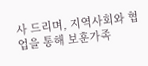사 드리며, 지역사회와 협업을 통해 보훈가족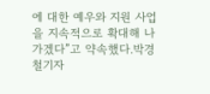에 대한 예우와 지원 사업을 지속적으로 확대해 나가겠다”고 약속했다.박경철기자